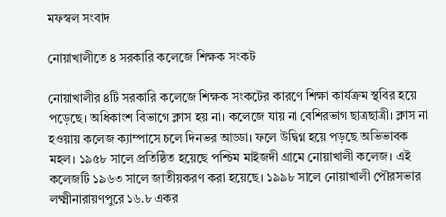মফস্বল সংবাদ

নোয়াখালীতে ৪ সরকারি কলেজে শিক্ষক সংকট

নোয়াখালীর ৪টি সরকারি কলেজে শিক্ষক সংকটের কারণে শিক্ষা কার্যক্রম স্থবির হয়ে পড়েছে। অধিকাংশ বিভাগে ক্লাস হয় না। কলেজে যায় না বেশিরভাগ ছাত্রছাত্রী। ক্লাস না হওয়ায় কলেজ ক্যাম্পাসে চলে দিনভর আড্ডা। ফলে উদ্বিগ্ন হয়ে পড়ছে অভিভাবক মহল। ১৯৫৮ সালে প্রতিষ্ঠিত হয়েছে পশ্চিম মাইজদী গ্রামে নোয়াখালী কলেজ। এই কলেজটি ১৯৬৩ সালে জাতীয়করণ করা হয়েছে। ১৯৯৮ সালে নোয়াখালী পৌরসভার লক্ষ্মীনারায়ণপুরে ১৬.৮ একর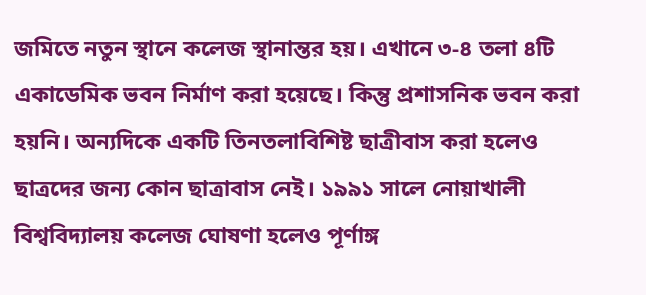জমিতে নতুন স্থানে কলেজ স্থানান্তর হয়। এখানে ৩-৪ তলা ৪টি একাডেমিক ভবন নির্মাণ করা হয়েছে। কিন্তু প্রশাসনিক ভবন করা হয়নি। অন্যদিকে একটি তিনতলাবিশিষ্ট ছাত্রীবাস করা হলেও ছাত্রদের জন্য কোন ছাত্রাবাস নেই। ১৯৯১ সালে নোয়াখালী বিশ্ববিদ্যালয় কলেজ ঘোষণা হলেও পূর্ণাঙ্গ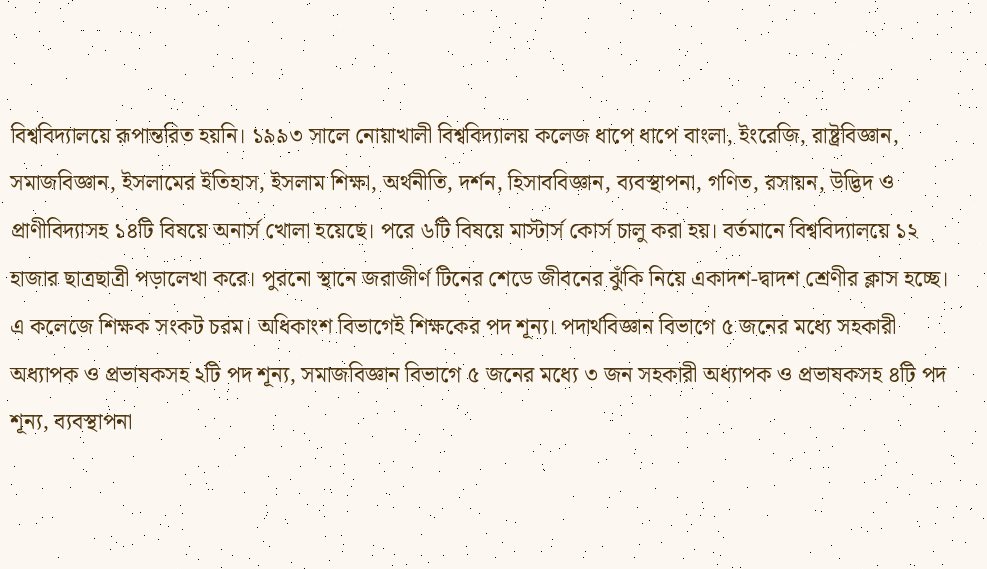বিশ্ববিদ্যালয়ে রূপান্তরিত হয়নি। ১৯৯৩ সালে নোয়াখালী বিশ্ববিদ্যালয় কলেজ ধাপে ধাপে বাংলা, ইংরেজি, রাষ্ট্রবিজ্ঞান, সমাজবিজ্ঞান, ইসলামের ইতিহাস, ইসলাম শিক্ষা, অর্থনীতি, দর্শন, হিসাববিজ্ঞান, ব্যবস্থাপনা, গণিত, রসায়ন, উদ্ভিদ ও প্রাণীবিদ্যাসহ ১৪টি বিষয়ে অনার্স খোলা হয়েছে। পরে ৬টি বিষয়ে মাস্টার্স কোর্স চালু করা হয়। বর্তমানে বিশ্ববিদ্যালয়ে ১২ হাজার ছাত্রছাত্রী পড়ালেখা করে। পুরনো স্থানে জরাজীর্ণ টিনের শেডে জীবনের ঝুঁকি নিয়ে একাদশ-দ্বাদশ শ্রেণীর ক্লাস হচ্ছে। এ কলেজে শিক্ষক সংকট চরম। অধিকাংশ বিভাগেই শিক্ষকের পদ শূন্য। পদার্থবিজ্ঞান বিভাগে ৫ জনের মধ্যে সহকারী অধ্যাপক ও প্রভাষকসহ ২টি পদ শূন্য, সমাজবিজ্ঞান বিভাগে ৫ জনের মধ্যে ৩ জন সহকারী অধ্যাপক ও প্রভাষকসহ ৪টি পদ শূন্য, ব্যবস্থাপনা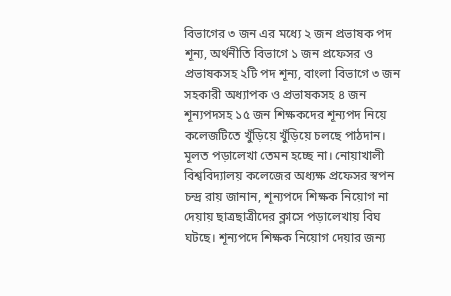বিভাগের ৩ জন এর মধ্যে ২ জন প্রভাষক পদ শূন্য, অর্থনীতি বিভাগে ১ জন প্রফেসর ও প্রভাষকসহ ২টি পদ শূন্য, বাংলা বিভাগে ৩ জন সহকারী অধ্যাপক ও প্রভাষকসহ ৪ জন শূন্যপদসহ ১৫ জন শিক্ষকদের শূন্যপদ নিয়ে কলেজটিতে খুঁড়িয়ে খুঁড়িয়ে চলছে পাঠদান। মূলত পড়ালেখা তেমন হচ্ছে না। নোয়াখালী বিশ্ববিদ্যালয় কলেজের অধ্যক্ষ প্রফেসর স্বপন চন্দ্র রায় জানান, শূন্যপদে শিক্ষক নিয়োগ না দেয়ায় ছাত্রছাত্রীদের ক্লাসে পড়ালেখায় বিঘ ঘটছে। শূন্যপদে শিক্ষক নিয়োগ দেয়ার জন্য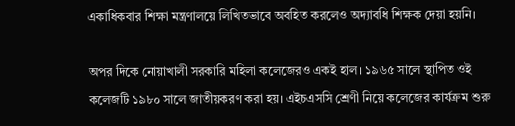একাধিকবার শিক্ষা মন্ত্রণালয়ে লিখিতভাবে অবহিত করলেও অদ্যাবধি শিক্ষক দেয়া হয়নি।

অপর দিকে নোয়াখালী সরকারি মহিলা কলেজেরও একই হাল। ১৯৬৫ সালে স্থাপিত ওই কলেজটি ১৯৮০ সালে জাতীয়করণ করা হয়। এইচএসসি শ্রেণী নিয়ে কলেজের কার্যক্রম শুরু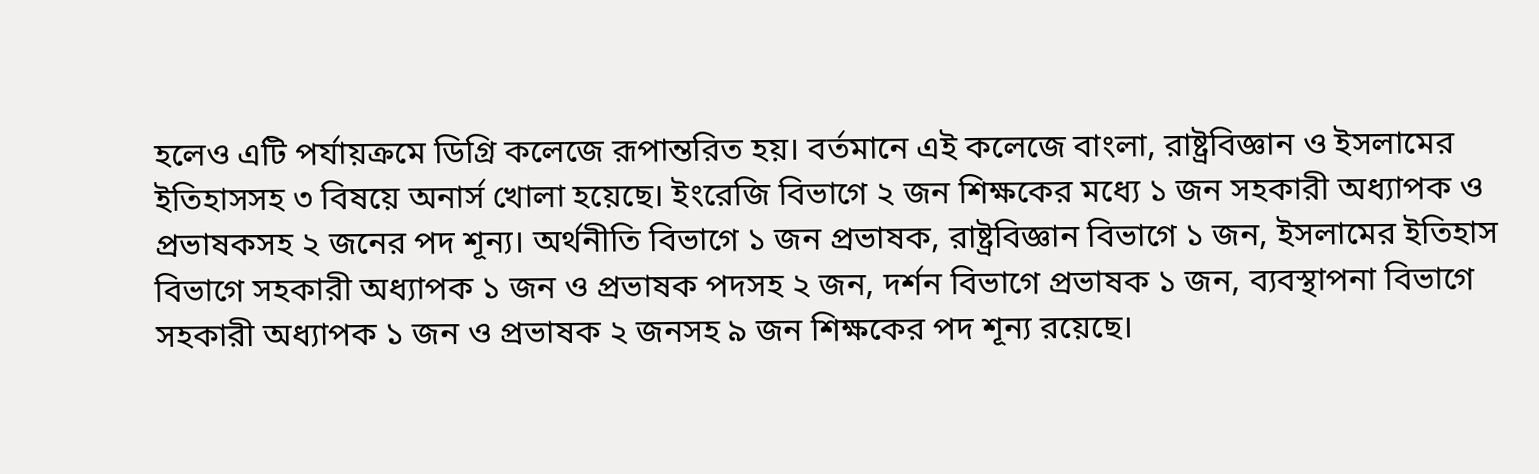হলেও এটি পর্যায়ক্রমে ডিগ্রি কলেজে রূপান্তরিত হয়। বর্তমানে এই কলেজে বাংলা, রাষ্ট্রবিজ্ঞান ও ইসলামের ইতিহাসসহ ৩ বিষয়ে অনার্স খোলা হয়েছে। ইংরেজি বিভাগে ২ জন শিক্ষকের মধ্যে ১ জন সহকারী অধ্যাপক ও প্রভাষকসহ ২ জনের পদ শূন্য। অর্থনীতি বিভাগে ১ জন প্রভাষক, রাষ্ট্রবিজ্ঞান বিভাগে ১ জন, ইসলামের ইতিহাস বিভাগে সহকারী অধ্যাপক ১ জন ও প্রভাষক পদসহ ২ জন, দর্শন বিভাগে প্রভাষক ১ জন, ব্যবস্থাপনা বিভাগে সহকারী অধ্যাপক ১ জন ও প্রভাষক ২ জনসহ ৯ জন শিক্ষকের পদ শূন্য রয়েছে।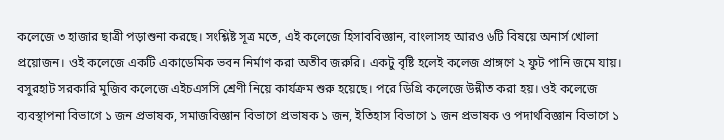কলেজে ৩ হাজার ছাত্রী পড়াশুনা করছে। সংশ্লিষ্ট সূত্র মতে, এই কলেজে হিসাববিজ্ঞান, বাংলাসহ আরও ৬টি বিষয়ে অনার্স খোলা প্রয়োজন। ওই কলেজে একটি একাডেমিক ভবন নির্মাণ করা অতীব জরুরি। একটু বৃষ্টি হলেই কলেজ প্রাঙ্গণে ২ ফুট পানি জমে যায়। বসুরহাট সরকারি মুজিব কলেজে এইচএসসি শ্রেণী নিয়ে কার্যক্রম শুরু হয়েছে। পরে ডিগ্রি কলেজে উন্নীত করা হয়। ওই কলেজে ব্যবস্থাপনা বিভাগে ১ জন প্রভাষক, সমাজবিজ্ঞান বিভাগে প্রভাষক ১ জন, ইতিহাস বিভাগে ১ জন প্রভাষক ও পদার্থবিজ্ঞান বিভাগে ১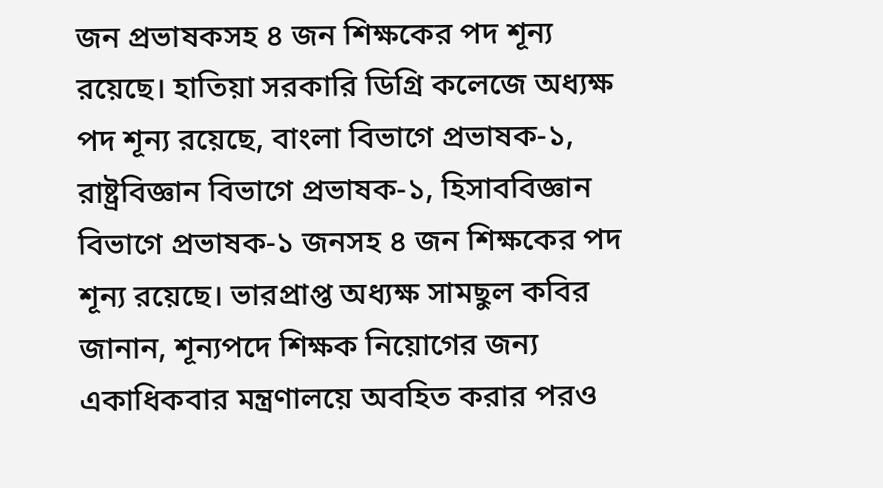জন প্রভাষকসহ ৪ জন শিক্ষকের পদ শূন্য রয়েছে। হাতিয়া সরকারি ডিগ্রি কলেজে অধ্যক্ষ পদ শূন্য রয়েছে, বাংলা বিভাগে প্রভাষক-১, রাষ্ট্রবিজ্ঞান বিভাগে প্রভাষক-১, হিসাববিজ্ঞান বিভাগে প্রভাষক-১ জনসহ ৪ জন শিক্ষকের পদ শূন্য রয়েছে। ভারপ্রাপ্ত অধ্যক্ষ সামছুল কবির জানান, শূন্যপদে শিক্ষক নিয়োগের জন্য একাধিকবার মন্ত্রণালয়ে অবহিত করার পরও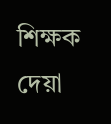শিক্ষক দেয়া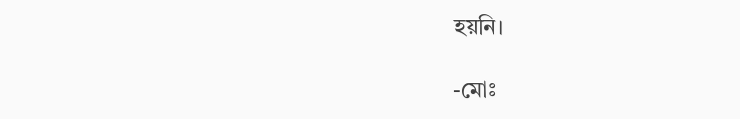হয়নি।

-মোঃ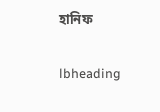হানিফ

lbheading